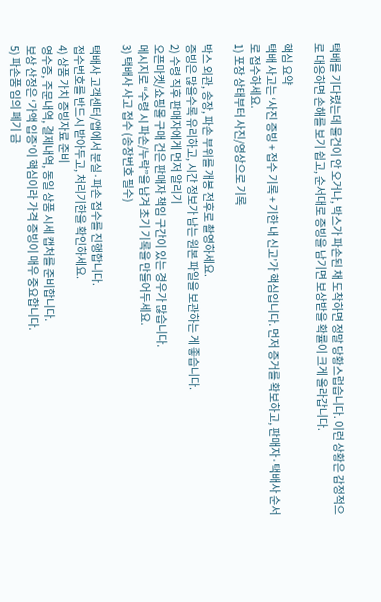택배를 기다렸는데 물건이 안 오거나, 박스가 파손된 채 도착하면 정말 당황스럽습니다. 이런 상황은 감정적으로 대응하면 손해를 보기 쉽고, 순서대로 증빙을 남기면 보상받을 확률이 크게 올라갑니다.

핵심 요약
택배 사고는 ‘사진 증빙 + 접수 기록 + 기한 내 신고’가 핵심입니다. 먼저 증거를 확보하고, 판매자·택배사 순서로 접수하세요.
1) 포장 상태부터 사진/영상으로 기록

박스 외관, 송장, 파손 부위를 개봉 전후로 촬영하세요.
증빙은 많을수록 유리하고, 시간 정보가 남는 원본 파일을 보관하는 게 좋습니다.
2) 수령 직후 판매자에게 먼저 알리기
오픈마켓/쇼핑몰 구매 건은 판매자 책임 구간이 있는 경우가 많습니다.
메시지로 “수령 시 파손/누락”을 남겨 초기 기록을 만들어두세요.
3) 택배사 사고 접수 (송장번호 필수)

택배사 고객센터/앱에서 분실·파손 접수를 진행합니다.
접수번호를 반드시 받아두고, 처리기한을 확인하세요.
4) 상품 가치 증빙자료 준비
영수증, 주문내역, 결제내역, 동일 상품 시세 캡처를 준비합니다.
보상 산정은 ‘가액 입증’이 핵심이라 가격 증빙이 매우 중요합니다.
5) 파손품 임의 폐기 금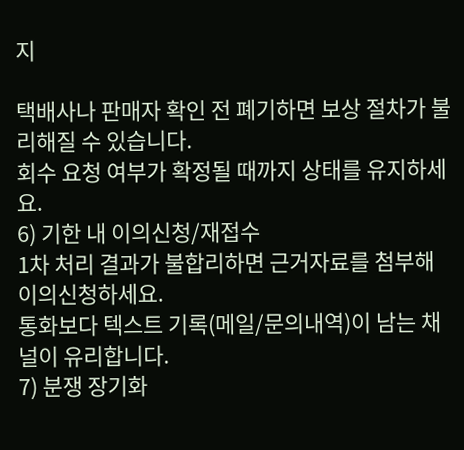지

택배사나 판매자 확인 전 폐기하면 보상 절차가 불리해질 수 있습니다.
회수 요청 여부가 확정될 때까지 상태를 유지하세요.
6) 기한 내 이의신청/재접수
1차 처리 결과가 불합리하면 근거자료를 첨부해 이의신청하세요.
통화보다 텍스트 기록(메일/문의내역)이 남는 채널이 유리합니다.
7) 분쟁 장기화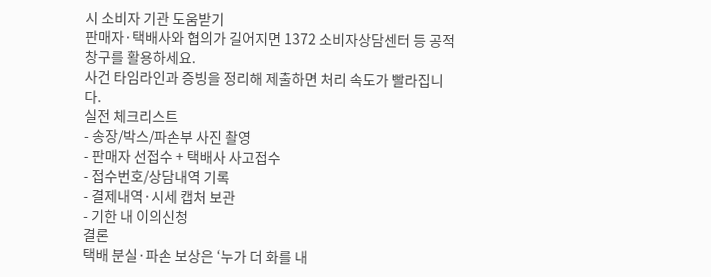시 소비자 기관 도움받기
판매자·택배사와 협의가 길어지면 1372 소비자상담센터 등 공적 창구를 활용하세요.
사건 타임라인과 증빙을 정리해 제출하면 처리 속도가 빨라집니다.
실전 체크리스트
- 송장/박스/파손부 사진 촬영
- 판매자 선접수 + 택배사 사고접수
- 접수번호/상담내역 기록
- 결제내역·시세 캡처 보관
- 기한 내 이의신청
결론
택배 분실·파손 보상은 ‘누가 더 화를 내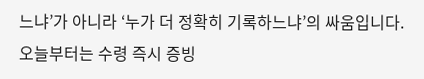느냐’가 아니라 ‘누가 더 정확히 기록하느냐’의 싸움입니다. 오늘부터는 수령 즉시 증빙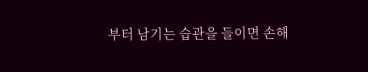부터 남기는 습관을 들이면 손해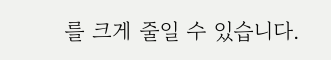를 크게 줄일 수 있습니다.